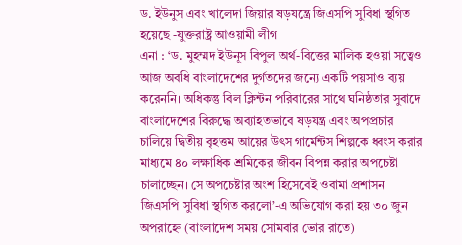ড. ইউনুস এবং খালেদা জিয়ার ষড়যন্ত্রে জিএসপি সুবিধা স্থগিত হয়েছে -যুক্তরাষ্ট্র আওয়ামী লীগ
এনা : ‘ড. মুহম্মদ ইউনূস বিপুল অর্থ-বিত্তের মালিক হওয়া সত্বেও আজ অবধি বাংলাদেশের দুর্গতদের জন্যে একটি পয়সাও ব্যয় করেননি। অধিকন্তু বিল ক্লিন্টন পরিবারের সাথে ঘনিষ্ঠতার সুবাদে বাংলাদেশের বিরুদ্ধে অব্যাহতভাবে ষড়যন্ত্র এবং অপপ্রচার চালিয়ে দ্বিতীয় বৃহত্তম আয়ের উৎস গার্মেন্টস শিল্পকে ধ্বংস করার মাধ্যমে ৪০ লক্ষাধিক শ্রমিকের জীবন বিপন্ন করার অপচেষ্টা চালাচ্ছেন। সে অপচেষ্টার অংশ হিসেবেই ওবামা প্রশাসন জিএসপি সুবিধা স্থগিত করলো’-এ অভিযোগ করা হয় ৩০ জুন অপরাহ্নে (বাংলাদেশ সময় সোমবার ভোর রাতে)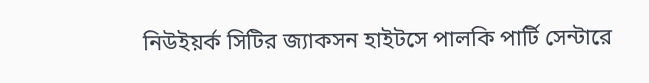নিউইয়র্ক সিটির জ্যাকসন হাইটসে পালকি পার্টি সেন্টারে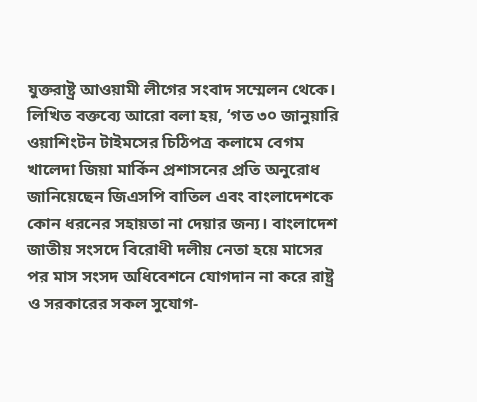যুক্তরাষ্ট্র আওয়ামী লীগের সংবাদ সম্মেলন থেকে।
লিখিত বক্তব্যে আরো বলা হয়, ‘গত ৩০ জানুয়ারি ওয়াশিংটন টাইমসের চিঠিপত্র কলামে বেগম খালেদা জিয়া মার্কিন প্রশাসনের প্রতি অনুরোধ জানিয়েছেন জিএসপি বাতিল এবং বাংলাদেশকে কোন ধরনের সহায়তা না দেয়ার জন্য। বাংলাদেশ জাতীয় সংসদে বিরোধী দলীয় নেতা হয়ে মাসের পর মাস সংসদ অধিবেশনে যোগদান না করে রাষ্ট্র ও সরকারের সকল সুযোগ-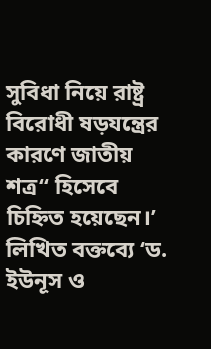সুবিধা নিয়ে রাষ্ট্র বিরোধী ষড়যন্ত্রের কারণে জাতীয় শত্র“ হিসেবে চিহ্নিত হয়েছেন।’ লিখিত বক্তব্যে ‘ড. ইউনূস ও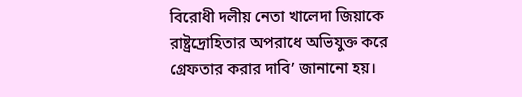বিরোধী দলীয় নেতা খালেদা জিয়াকে রাষ্ট্রদ্রোহিতার অপরাধে অভিযুক্ত করে গ্রেফতার করার দাবি’ জানানো হয়।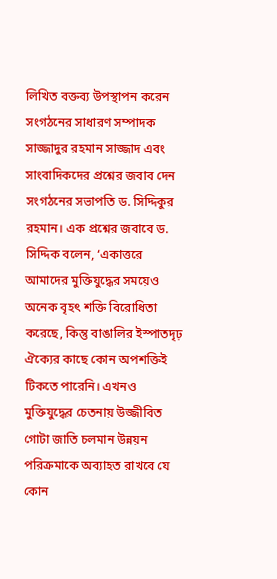লিখিত বক্তব্য উপস্থাপন করেন সংগঠনের সাধারণ সম্পাদক সাজ্জাদুর রহমান সাজ্জাদ এবং সাংবাদিকদের প্রশ্নের জবাব দেন সংগঠনের সভাপতি ড. সিদ্দিকুর রহমান। এক প্রশ্নের জবাবে ড. সিদ্দিক বলেন, ‘একাত্তরে আমাদের মুক্তিযুদ্ধের সময়েও অনেক বৃহৎ শক্তি বিরোধিতা করেছে, কিন্তু বাঙালির ইস্পাতদৃঢ় ঐক্যের কাছে কোন অপশক্তিই টিকতে পারেনি। এখনও মুক্তিযুদ্ধের চেতনায় উজ্জীবিত গোটা জাতি চলমান উন্নয়ন পরিক্রমাকে অব্যাহত রাখবে যে কোন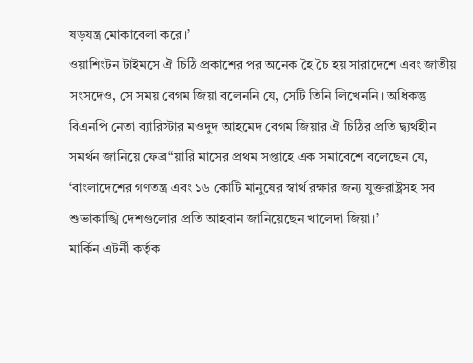ষড়যন্ত্র মোকাবেলা করে।’
ওয়াশিংটন টাইমসে ঐ চিঠি প্রকাশের পর অনেক হৈ চৈ হয় সারাদেশে এবং জাতীয় সংসদেও, সে সময় বেগম জিয়া বলেননি যে, সেটি তিনি লিখেননি। অধিকন্তু বিএনপি নেতা ব্যারিস্টার মওদুদ আহমেদ বেগম জিয়ার ঐ চিঠির প্রতি দ্ব্যর্থহীন সমর্থন জানিয়ে ফেব্র“য়ারি মাসের প্রথম সপ্তাহে এক সমাবেশে বলেছেন যে, ‘বাংলাদেশের গণতন্ত্র এবং ১৬ কোটি মানুষের স্বার্থ রক্ষার জন্য যুক্তরাষ্ট্রসহ সব শুভাকাঙ্খি দেশগুলোর প্রতি আহবান জানিয়েছেন খালেদা জিয়া।’
মার্কিন এটর্নী কর্তৃক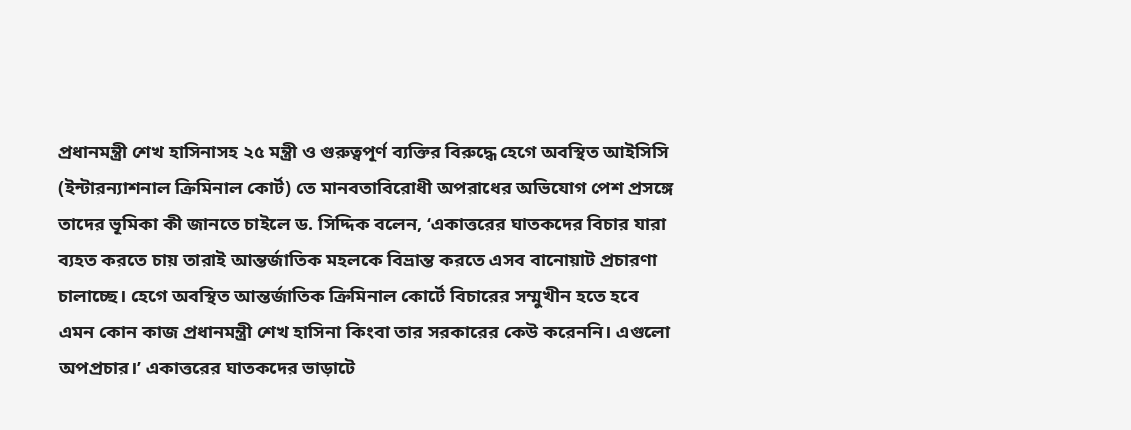প্রধানমন্ত্রী শেখ হাসিনাসহ ২৫ মন্ত্রী ও গুরুত্বপূর্ণ ব্যক্তির বিরুদ্ধে হেগে অবস্থিত আইসিসি (ইন্টারন্যাশনাল ক্রিমিনাল কোর্ট) তে মানবতাবিরোধী অপরাধের অভিযোগ পেশ প্রসঙ্গে তাদের ভূমিকা কী জানতে চাইলে ড. সিদ্দিক বলেন, ‘একাত্তরের ঘাতকদের বিচার যারা ব্যহত করতে চায় তারাই আন্তর্জাতিক মহলকে বিভ্রান্ত করতে এসব বানোয়াট প্রচারণা চালাচ্ছে। হেগে অবস্থিত আন্তর্জাতিক ক্রিমিনাল কোর্টে বিচারের সম্মুখীন হতে হবে এমন কোন কাজ প্রধানমন্ত্রী শেখ হাসিনা কিংবা তার সরকারের কেউ করেননি। এগুলো অপপ্রচার।’ একাত্তরের ঘাতকদের ভাড়াটে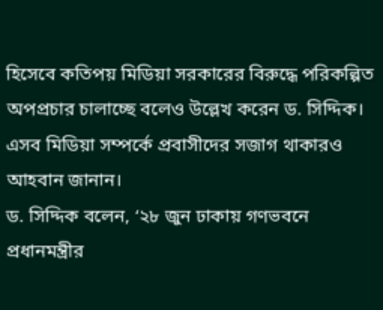হিসেবে কতিপয় মিডিয়া সরকারের বিরুদ্ধে পরিকল্পিত অপপ্রচার চালাচ্ছে বলেও উল্লেখ করেন ড. সিদ্দিক। এসব মিডিয়া সম্পর্কে প্রবাসীদের সজাগ থাকারও আহবান জানান।
ড. সিদ্দিক বলেন, ‘২৮ জুন ঢাকায় গণভবনে প্রধানমন্ত্রীর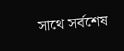সাথে সর্বশেষ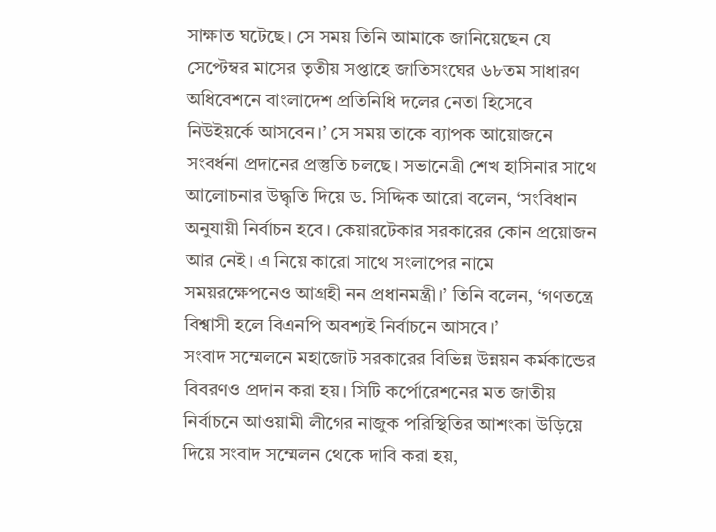সাক্ষাত ঘটেছে। সে সময় তিনি আমাকে জানিয়েছেন যে সেপ্টেম্বর মাসের তৃতীয় সপ্তাহে জাতিসংঘের ৬৮তম সাধারণ অধিবেশনে বাংলাদেশ প্রতিনিধি দলের নেতা হিসেবে নিউইয়র্কে আসবেন।’ সে সময় তাকে ব্যাপক আয়োজনে সংবর্ধনা প্রদানের প্রস্তুতি চলছে। সভানেত্রী শেখ হাসিনার সাথে আলোচনার উদ্ধৃতি দিয়ে ড. সিদ্দিক আরো বলেন, ‘সংবিধান অনুযায়ী নির্বাচন হবে। কেয়ারটেকার সরকারের কোন প্রয়োজন আর নেই। এ নিয়ে কারো সাথে সংলাপের নামে সময়রক্ষেপনেও আগ্রহী নন প্রধানমন্ত্রী।’ তিনি বলেন, ‘গণতন্ত্রে বিশ্বাসী হলে বিএনপি অবশ্যই নির্বাচনে আসবে।’
সংবাদ সম্মেলনে মহাজোট সরকারের বিভিন্ন উন্নয়ন কর্মকান্ডের বিবরণও প্রদান করা হয়। সিটি কর্পোরেশনের মত জাতীয় নির্বাচনে আওয়ামী লীগের নাজুক পরিস্থিতির আশংকা উড়িয়ে দিয়ে সংবাদ সম্মেলন থেকে দাবি করা হয়,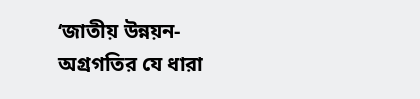‘জাতীয় উন্নয়ন-অগ্রগতির যে ধারা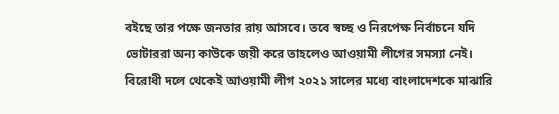বইছে তার পক্ষে জনতার রায় আসবে। তবে স্বচ্ছ ও নিরপেক্ষ নির্বাচনে যদি ভোটাররা অন্য কাউকে জয়ী করে তাহলেও আওয়ামী লীগের সমস্যা নেই। বিরোধী দলে থেকেই আওয়ামী লীগ ২০২১ সালের মধ্যে বাংলাদেশকে মাঝারি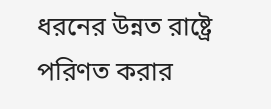ধরনের উন্নত রাষ্ট্রে পরিণত করার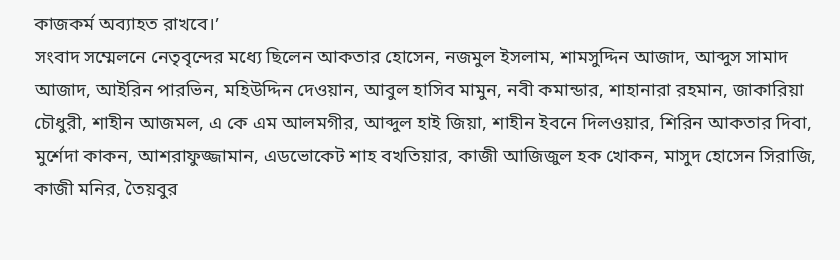কাজকর্ম অব্যাহত রাখবে।’
সংবাদ সম্মেলনে নেতৃবৃন্দের মধ্যে ছিলেন আকতার হোসেন, নজমুল ইসলাম, শামসুদ্দিন আজাদ, আব্দুস সামাদ আজাদ, আইরিন পারভিন, মহিউদ্দিন দেওয়ান, আবুল হাসিব মামুন, নবী কমান্ডার, শাহানারা রহমান, জাকারিয়া চৌধুরী, শাহীন আজমল, এ কে এম আলমগীর, আব্দুল হাই জিয়া, শাহীন ইবনে দিলওয়ার, শিরিন আকতার দিবা, মুর্শেদা কাকন, আশরাফুজ্জামান, এডভোকেট শাহ বখতিয়ার, কাজী আজিজুল হক খোকন, মাসুদ হোসেন সিরাজি, কাজী মনির, তৈয়বুর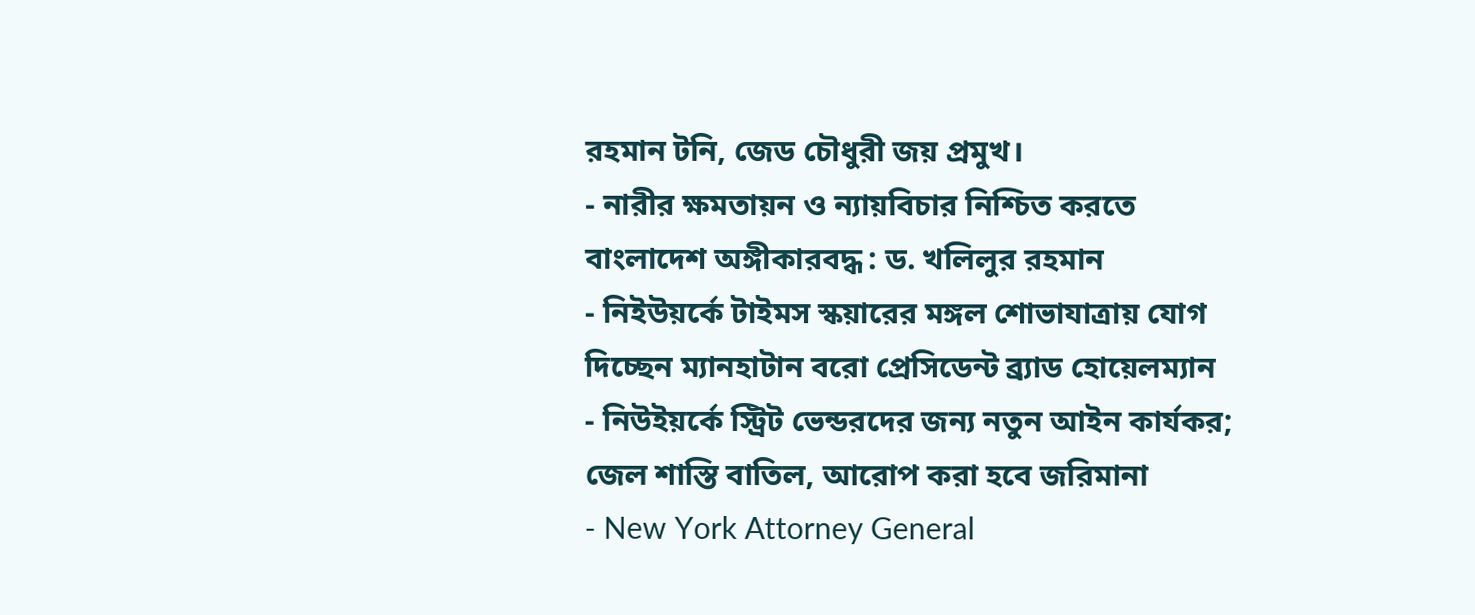রহমান টনি, জেড চৌধুরী জয় প্রমুখ।
- নারীর ক্ষমতায়ন ও ন্যায়বিচার নিশ্চিত করতে বাংলাদেশ অঙ্গীকারবদ্ধ : ড. খলিলুর রহমান
- নিইউয়র্কে টাইমস স্কয়ারের মঙ্গল শোভাযাত্রায় যোগ দিচ্ছেন ম্যানহাটান বরো প্রেসিডেন্ট ব্র্যাড হোয়েলম্যান
- নিউইয়র্কে স্ট্রিট ভেন্ডরদের জন্য নতুন আইন কার্যকর; জেল শাস্তি বাতিল, আরোপ করা হবে জরিমানা
- New York Attorney General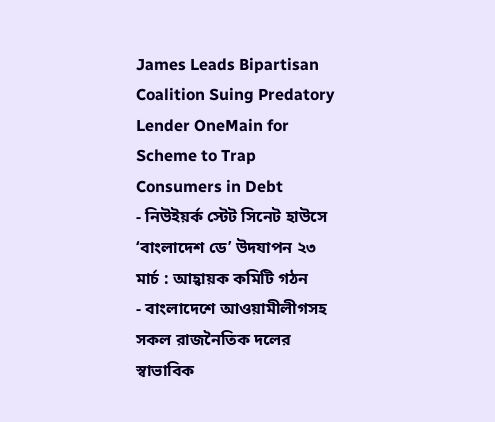James Leads Bipartisan Coalition Suing Predatory Lender OneMain for Scheme to Trap Consumers in Debt
- নিউইয়র্ক স্টেট সিনেট হাউসে ‘বাংলাদেশ ডে’ উদযাপন ২৩ মার্চ : আহ্বায়ক কমিটি গঠন
- বাংলাদেশে আওয়ামীলীগসহ সকল রাজনৈতিক দলের স্বাভাবিক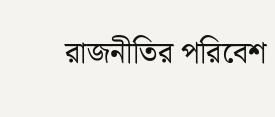রাজনীতির পরিবেশ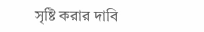সৃষ্টি করার দাবি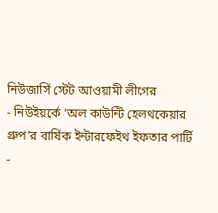নিউজার্সি স্টেট আওয়ামী লীগের
- নিউইয়র্কে ‘অল কাউন্টি হেলথকেয়ার গ্রুপ’র বার্ষিক ইন্টারফেইথ ইফতার পার্টি
-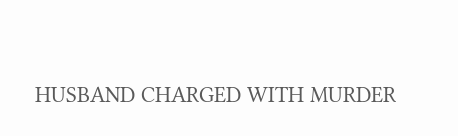HUSBAND CHARGED WITH MURDER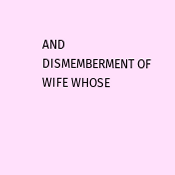AND DISMEMBERMENT OF WIFE WHOSE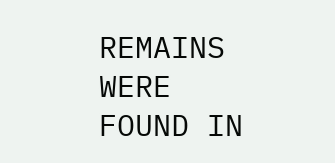REMAINS WERE FOUND IN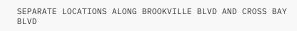SEPARATE LOCATIONS ALONG BROOKVILLE BLVD AND CROSS BAY BLVD